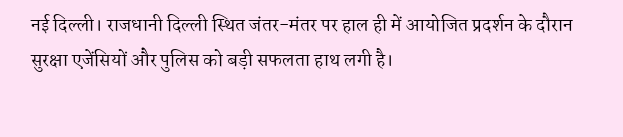नई दिल्ली। राजधानी दिल्ली स्थित जंतर-मंतर पर हाल ही में आयोजित प्रदर्शन के दौरान सुरक्षा एजेंसियों और पुलिस को बड़ी सफलता हाथ लगी है।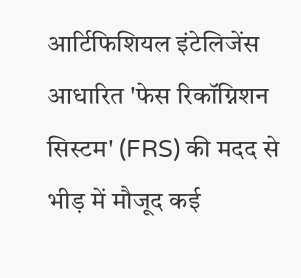आर्टिफिशियल इंटेलिजेंस आधारित 'फेस रिकॉग्निशन सिस्टम' (FRS) की मदद से भीड़ में मौजूद कई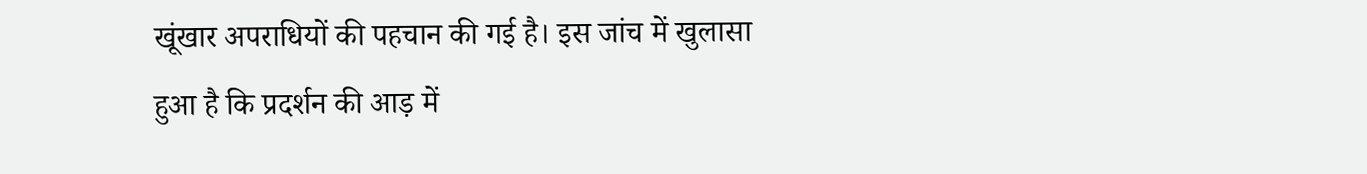खूंखार अपराधियों की पहचान की गई है। इस जांच में खुलासा हुआ है कि प्रदर्शन की आड़ में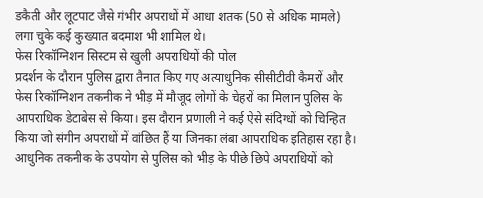डकैती और लूटपाट जैसे गंभीर अपराधों में आधा शतक (50 से अधिक मामले) लगा चुके कई कुख्यात बदमाश भी शामिल थे।
फेस रिकॉग्निशन सिस्टम से खुली अपराधियों की पोल
प्रदर्शन के दौरान पुलिस द्वारा तैनात किए गए अत्याधुनिक सीसीटीवी कैमरों और फेस रिकॉग्निशन तकनीक ने भीड़ में मौजूद लोगों के चेहरों का मिलान पुलिस के आपराधिक डेटाबेस से किया। इस दौरान प्रणाली ने कई ऐसे संदिग्धों को चिन्हित किया जो संगीन अपराधों में वांछित हैं या जिनका लंबा आपराधिक इतिहास रहा है। आधुनिक तकनीक के उपयोग से पुलिस को भीड़ के पीछे छिपे अपराधियों को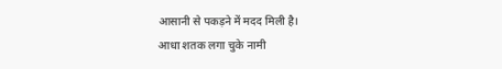आसानी से पकड़ने में मदद मिली है।
आधा शतक लगा चुके नामी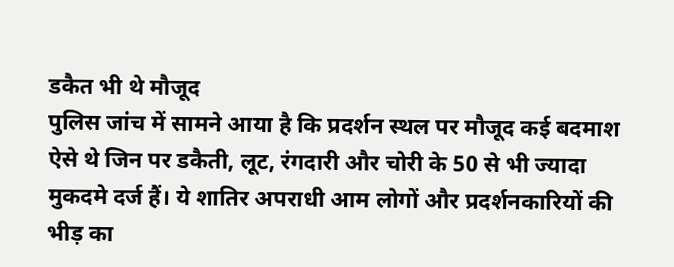डकैत भी थे मौजूद
पुलिस जांच में सामने आया है कि प्रदर्शन स्थल पर मौजूद कई बदमाश ऐसे थे जिन पर डकैती, लूट, रंगदारी और चोरी के 50 से भी ज्यादा मुकदमे दर्ज हैं। ये शातिर अपराधी आम लोगों और प्रदर्शनकारियों की भीड़ का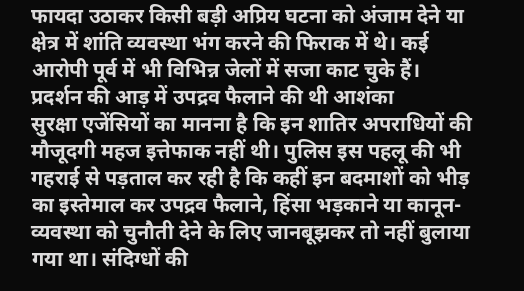फायदा उठाकर किसी बड़ी अप्रिय घटना को अंजाम देने या क्षेत्र में शांति व्यवस्था भंग करने की फिराक में थे। कई आरोपी पूर्व में भी विभिन्न जेलों में सजा काट चुके हैं।
प्रदर्शन की आड़ में उपद्रव फैलाने की थी आशंका
सुरक्षा एजेंसियों का मानना है कि इन शातिर अपराधियों की मौजूदगी महज इत्तेफाक नहीं थी। पुलिस इस पहलू की भी गहराई से पड़ताल कर रही है कि कहीं इन बदमाशों को भीड़ का इस्तेमाल कर उपद्रव फैलाने, हिंसा भड़काने या कानून-व्यवस्था को चुनौती देने के लिए जानबूझकर तो नहीं बुलाया गया था। संदिग्धों की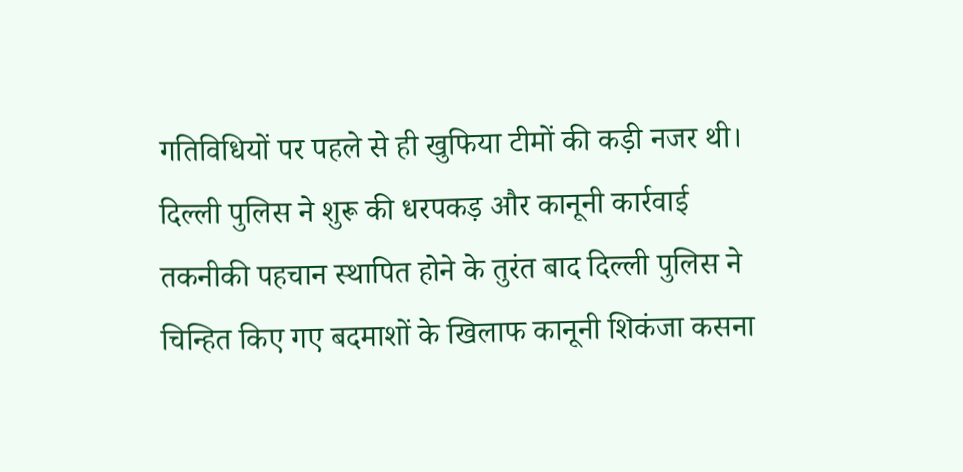गतिविधियों पर पहले से ही खुफिया टीमों की कड़ी नजर थी।
दिल्ली पुलिस ने शुरू की धरपकड़ और कानूनी कार्रवाई
तकनीकी पहचान स्थापित होने के तुरंत बाद दिल्ली पुलिस ने चिन्हित किए गए बदमाशों के खिलाफ कानूनी शिकंजा कसना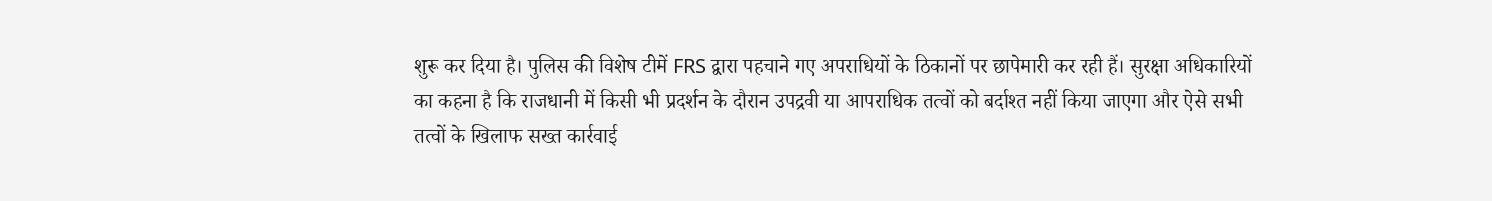शुरू कर दिया है। पुलिस की विशेष टीमें FRS द्वारा पहचाने गए अपराधियों के ठिकानों पर छापेमारी कर रही हैं। सुरक्षा अधिकारियों का कहना है कि राजधानी में किसी भी प्रदर्शन के दौरान उपद्रवी या आपराधिक तत्वों को बर्दाश्त नहीं किया जाएगा और ऐसे सभी तत्वों के खिलाफ सख्त कार्रवाई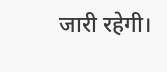जारी रहेगी।